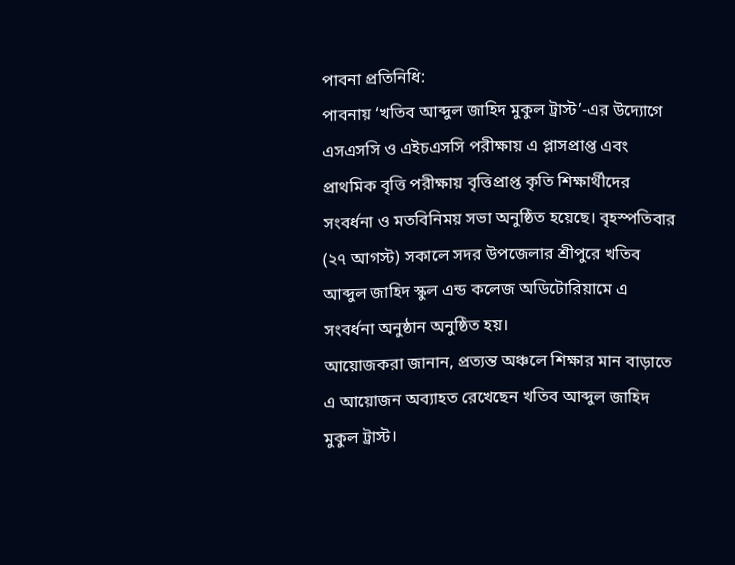পাবনা প্রতিনিধি:
পাবনায় ‘খতিব আব্দুল জাহিদ মুকুল ট্রাস্ট’-এর উদ্যোগে এসএসসি ও এইচএসসি পরীক্ষায় এ প্লাসপ্রাপ্ত এবং প্রাথমিক বৃত্তি পরীক্ষায় বৃত্তিপ্রাপ্ত কৃতি শিক্ষার্থীদের সংবর্ধনা ও মতবিনিময় সভা অনুষ্ঠিত হয়েছে। বৃহস্পতিবার (২৭ আগস্ট) সকালে সদর উপজেলার শ্রীপুরে খতিব আব্দুল জাহিদ স্কুল এন্ড কলেজ অডিটোরিয়ামে এ সংবর্ধনা অনুষ্ঠান অনুষ্ঠিত হয়।
আয়োজকরা জানান, প্রত্যন্ত অঞ্চলে শিক্ষার মান বাড়াতে এ আয়োজন অব্যাহত রেখেছেন খতিব আব্দুল জাহিদ মুকুল ট্রাস্ট।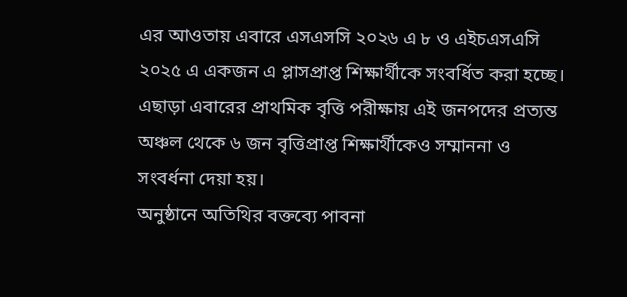এর আওতায় এবারে এসএসসি ২০২৬ এ ৮ ও এইচএসএসি ২০২৫ এ একজন এ প্লাসপ্রাপ্ত শিক্ষার্থীকে সংবর্ধিত করা হচ্ছে। এছাড়া এবারের প্রাথমিক বৃত্তি পরীক্ষায় এই জনপদের প্রত্যন্ত অঞ্চল থেকে ৬ জন বৃত্তিপ্রাপ্ত শিক্ষার্থীকেও সম্মাননা ও সংবর্ধনা দেয়া হয়।
অনুষ্ঠানে অতিথির বক্তব্যে পাবনা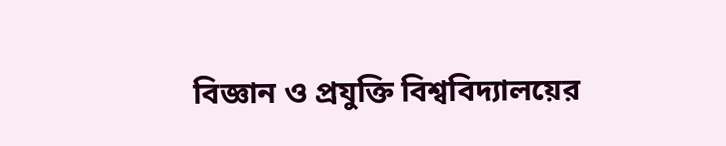বিজ্ঞান ও প্রযুক্তি বিশ্ববিদ্যালয়ের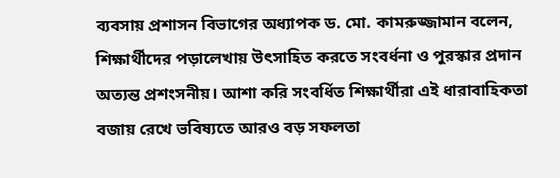ব্যবসায় প্রশাসন বিভাগের অধ্যাপক ড. মো. কামরুজ্জামান বলেন, শিক্ষার্থীদের পড়ালেখায় উৎসাহিত করতে সংবর্ধনা ও পুরস্কার প্রদান অত্যন্ত প্রশংসনীয়। আশা করি সংবর্ধিত শিক্ষার্থীরা এই ধারাবাহিকতা বজায় রেখে ভবিষ্যতে আরও বড় সফলতা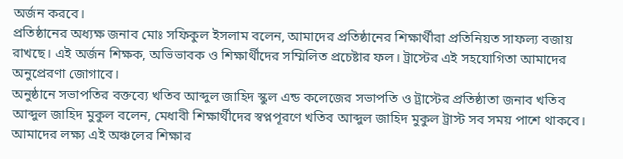অর্জন করবে।
প্রতিষ্ঠানের অধ্যক্ষ জনাব মোঃ সফিকুল ইসলাম বলেন, আমাদের প্রতিষ্ঠানের শিক্ষার্থীরা প্রতিনিয়ত সাফল্য বজায় রাখছে। এই অর্জন শিক্ষক, অভিভাবক ও শিক্ষার্থীদের সম্মিলিত প্রচেষ্টার ফল। ট্রাস্টের এই সহযোগিতা আমাদের অনুপ্রেরণা জোগাবে।
অনুষ্ঠানে সভাপতির বক্তব্যে খতিব আব্দুল জাহিদ স্কুল এন্ড কলেজের সভাপতি ও ট্রাস্টের প্রতিষ্ঠাতা জনাব খতিব আব্দুল জাহিদ মুকুল বলেন, মেধাবী শিক্ষার্থীদের স্বপ্নপূরণে খতিব আব্দুল জাহিদ মুকুল ট্রাস্ট সব সময় পাশে থাকবে। আমাদের লক্ষ্য এই অঞ্চলের শিক্ষার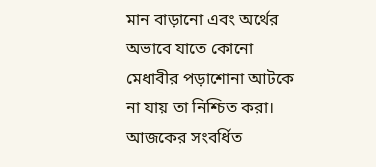মান বাড়ানো এবং অর্থের অভাবে যাতে কোনো মেধাবীর পড়াশোনা আটকে না যায় তা নিশ্চিত করা। আজকের সংবর্ধিত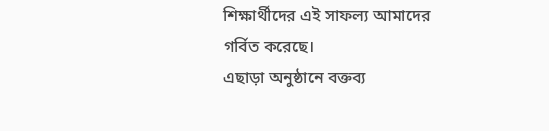শিক্ষার্থীদের এই সাফল্য আমাদের গর্বিত করেছে।
এছাড়া অনুষ্ঠানে বক্তব্য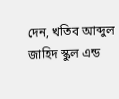দেন, খতিব আব্দুল জাহিদ স্কুল এন্ড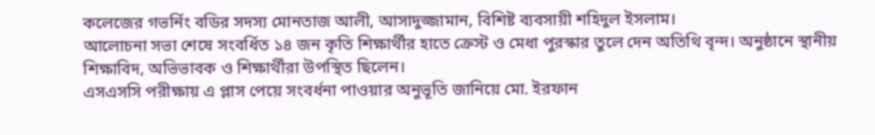কলেজের গভর্নিং বডির সদস্য মোনতাজ আলী, আসাদুজ্জামান, বিশিষ্ট ব্যবসায়ী শহিদুল ইসলাম।
আলোচনা সভা শেষে সংবর্ধিত ১৪ জন কৃতি শিক্ষার্থীর হাতে ক্রেস্ট ও মেধা পুরস্কার তুলে দেন অতিথি বৃন্দ। অনুষ্ঠানে স্থানীয় শিক্ষাবিদ, অভিভাবক ও শিক্ষার্থীরা উপস্থিত ছিলেন।
এসএসসি পরীক্ষায় এ প্লাস পেয়ে সংবর্ধনা পাওয়ার অনুভূতি জানিয়ে মো. ইরফান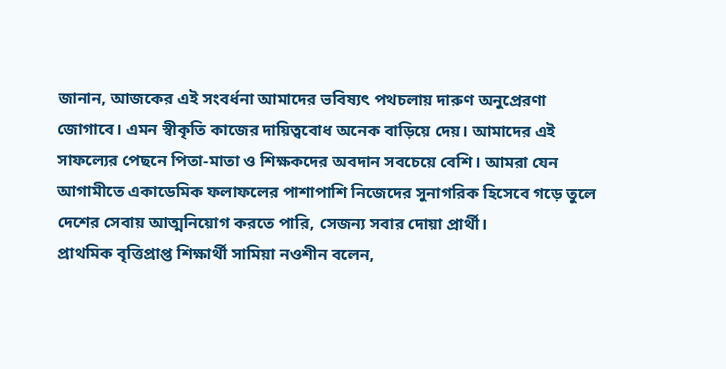জানান, আজকের এই সংবর্ধনা আমাদের ভবিষ্যৎ পথচলায় দারুণ অনুপ্রেরণা জোগাবে। এমন স্বীকৃতি কাজের দায়িত্ববোধ অনেক বাড়িয়ে দেয়। আমাদের এই সাফল্যের পেছনে পিতা-মাতা ও শিক্ষকদের অবদান সবচেয়ে বেশি। আমরা যেন আগামীতে একাডেমিক ফলাফলের পাশাপাশি নিজেদের সুনাগরিক হিসেবে গড়ে তুলে দেশের সেবায় আত্মনিয়োগ করতে পারি, সেজন্য সবার দোয়া প্রার্থী।
প্রাথমিক বৃত্তিপ্রাপ্ত শিক্ষার্থী সামিয়া নওশীন বলেন,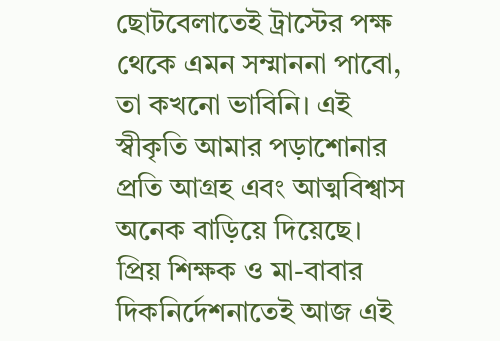ছোটবেলাতেই ট্রাস্টের পক্ষ থেকে এমন সম্মাননা পাবো, তা কখনো ভাবিনি। এই স্বীকৃতি আমার পড়াশোনার প্রতি আগ্রহ এবং আত্মবিশ্বাস অনেক বাড়িয়ে দিয়েছে। প্রিয় শিক্ষক ও মা-বাবার দিকনির্দেশনাতেই আজ এই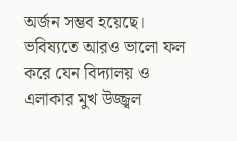অর্জন সম্ভব হয়েছে। ভবিষ্যতে আরও ভালো ফল করে যেন বিদ্যালয় ও এলাকার মুখ উজ্জ্বল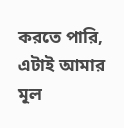করতে পারি, এটাই আমার মূল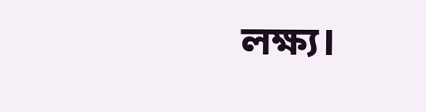লক্ষ্য।